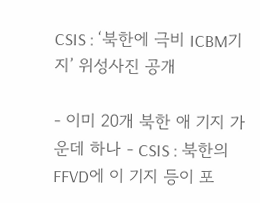CSIS : ‘북한에 극비 ICBM기지’ 위성사진 공개

- 이미 20개 북한 애 기지 가운데 하나 - CSIS : 북한의 FFVD에 이 기지 등이 포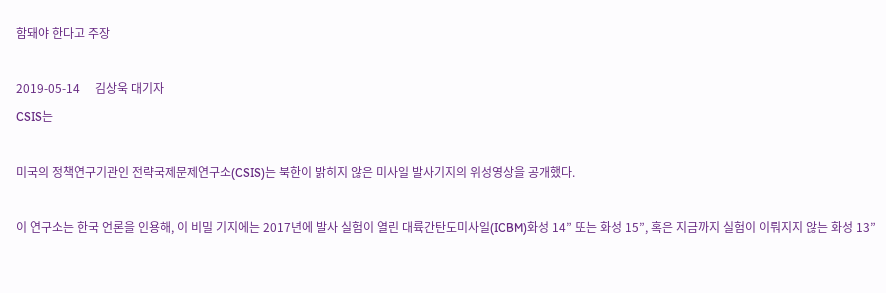함돼야 한다고 주장

2019-05-14     김상욱 대기자
CSIS는

미국의 정책연구기관인 전략국제문제연구소(CSIS)는 북한이 밝히지 않은 미사일 발사기지의 위성영상을 공개했다.

이 연구소는 한국 언론을 인용해, 이 비밀 기지에는 2017년에 발사 실험이 열린 대륙간탄도미사일(ICBM)화성 14” 또는 화성 15”, 혹은 지금까지 실험이 이뤄지지 않는 화성 13”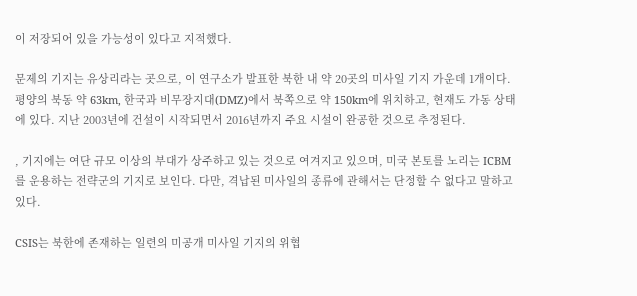이 저장되어 있을 가능성이 있다고 지적했다.

문제의 기지는 유상리라는 곳으로, 이 연구소가 발표한 북한 내 약 20곳의 미사일 기지 가운데 1개이다. 평양의 북동 약 63km, 한국과 비무장지대(DMZ)에서 북쪽으로 약 150km에 위치하고, 현재도 가동 상태에 있다. 지난 2003년에 건설이 시작되면서 2016년까지 주요 시설이 완공한 것으로 추정된다.

, 기지에는 여단 규모 이상의 부대가 상주하고 있는 것으로 여겨지고 있으며, 미국 본토를 노리는 ICBM를 운용하는 전략군의 기지로 보인다. 다만, 격납된 미사일의 종류에 관해서는 단정할 수 없다고 말하고 있다.

CSIS는 북한에 존재하는 일련의 미공개 미사일 기지의 위협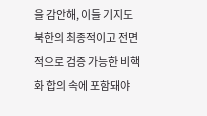을 감안해, 이들 기지도 북한의 최종적이고 전면적으로 검증 가능한 비핵화 합의 속에 포함돼야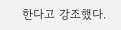한다고 강조했다.